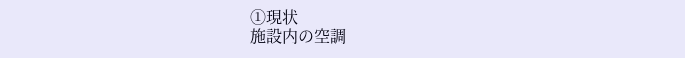①現状
施設内の空調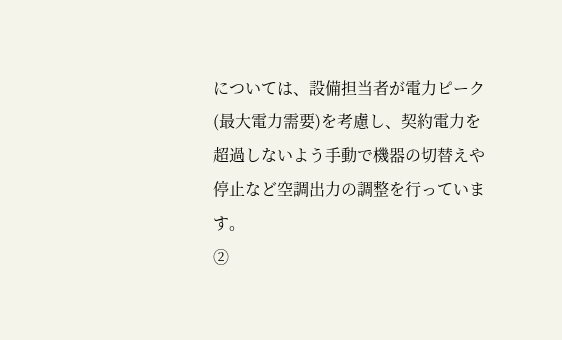については、設備担当者が電力ピーク(最大電力需要)を考慮し、契約電力を超過しないよう手動で機器の切替えや停止など空調出力の調整を行っています。
②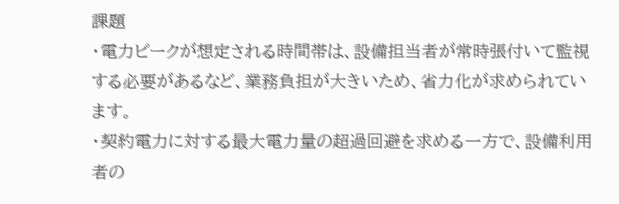課題
・電力ピークが想定される時間帯は、設備担当者が常時張付いて監視する必要があるなど、業務負担が大きいため、省力化が求められています。
・契約電力に対する最大電力量の超過回避を求める一方で、設備利用者の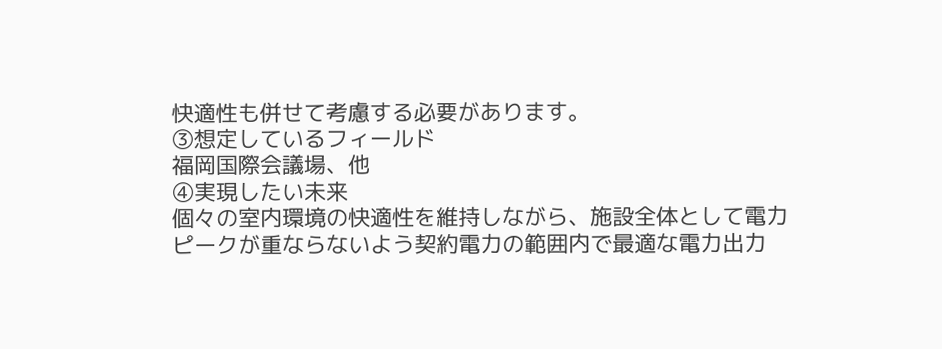快適性も併せて考慮する必要があります。
③想定しているフィールド
福岡国際会議場、他
④実現したい未来
個々の室内環境の快適性を維持しながら、施設全体として電力ピークが重ならないよう契約電力の範囲内で最適な電力出力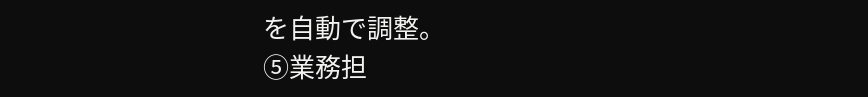を自動で調整。
⑤業務担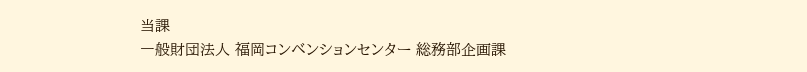当課
一般財団法人 福岡コンベンションセンター 総務部企画課